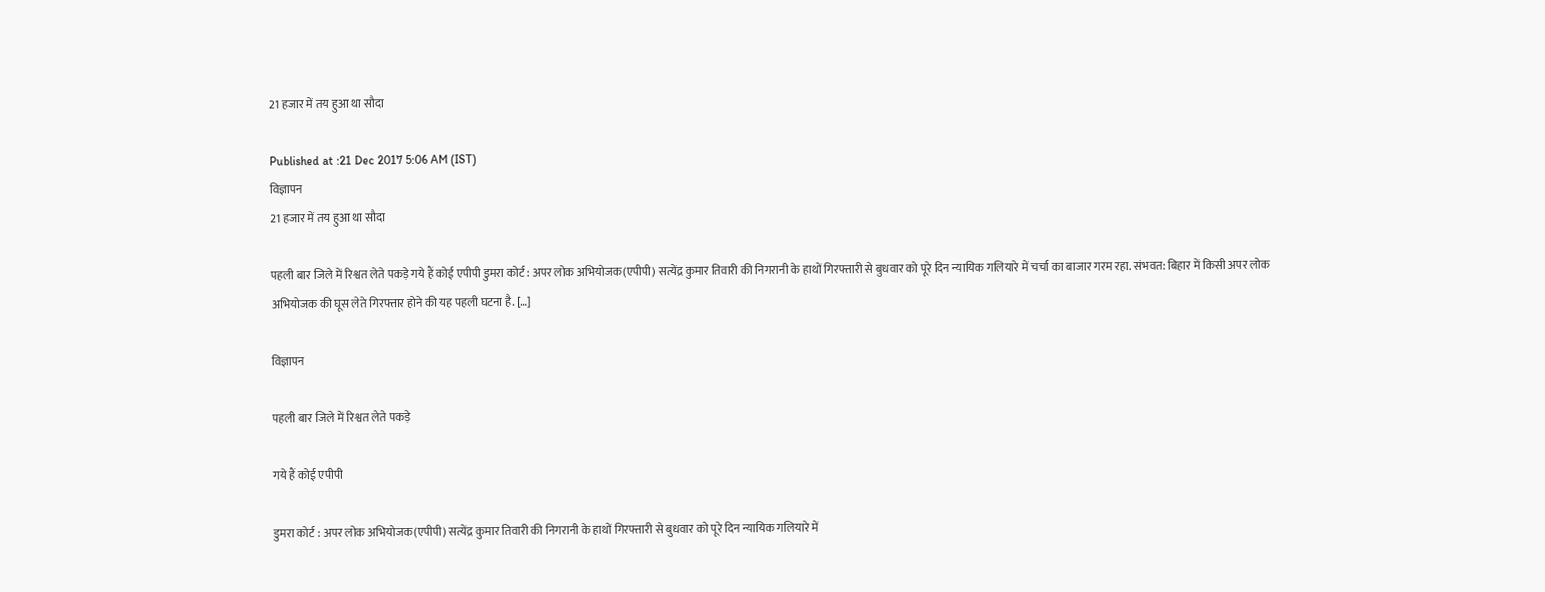21 हजार में तय हुआ था सौदा

Published at :21 Dec 2017 5:06 AM (IST)
विज्ञापन
21 हजार में तय हुआ था सौदा

पहली बार जिले में रिश्वत लेते पकड़े गये हैं कोई एपीपी डुमरा कोर्ट : अपर लोक अभियोजक(एपीपी) सत्येंद्र कुमार तिवारी की निगरानी के हाथों गिरफ्तारी से बुधवार को पूरे दिन न्यायिक गलियारे में चर्चा का बाजार गरम रहा. संभवत: बिहार में किसी अपर लोक अभियोजक की घूस लेते गिरफ्तार होने की यह पहली घटना है. […]

विज्ञापन

पहली बार जिले में रिश्वत लेते पकड़े

गये हैं कोई एपीपी

डुमरा कोर्ट : अपर लोक अभियोजक(एपीपी) सत्येंद्र कुमार तिवारी की निगरानी के हाथों गिरफ्तारी से बुधवार को पूरे दिन न्यायिक गलियारे में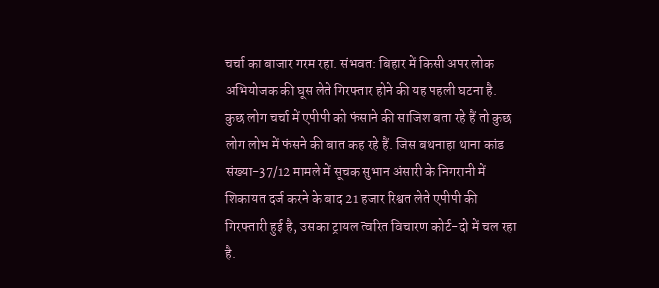चर्चा का बाजार गरम रहा. संभवत: बिहार में किसी अपर लोक अभियोजक की घूस लेते गिरफ्तार होने की यह पहली घटना है. कुछ लोग चर्चा में एपीपी को फंसाने की साजिश बता रहे हैं तो कुछ लोग लोभ में फंसने की बात कह रहे हैं. जिस बथनाहा थाना कांड संख्या-37/12 मामले में सूचक सुभान अंसारी के निगरानी में शिकायत दर्ज करने के बाद 21 हजार रिश्वत लेते एपीपी की गिरफ्तारी हुई है, उसका ट्रायल त्वरित विचारण कोर्ट-दो में चल रहा है.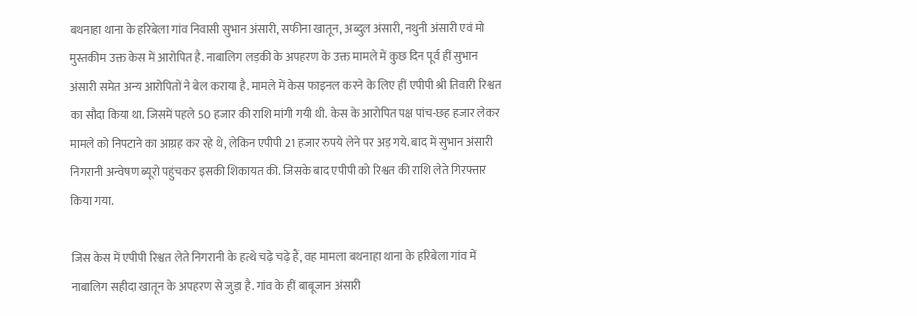बथनाहा थाना के हरिबेला गांव निवासी सुभान अंसारी, सफीना खातून, अब्दुल अंसारी, नथुनी अंसारी एवं मो मुस्तकीम उक्त केस में आरोपित है. नाबालिग लड़की के अपहरण के उक्त मामले में कुछ दिन पूर्व हीं सुभान अंसारी समेत अन्य आरोपितों ने बेल कराया है. मामले में केस फाइनल करने के लिए हीं एपीपी श्री तिवारी रिश्वत का सौदा किया था. जिसमें पहले 50 हजार की राशि मांगी गयी थी. केस के आरोपित पक्ष पांच-छह हजार लेकर मामले को निपटाने का आग्रह कर रहे थे, लेकिन एपीपी 21 हजार रुपये लेने पर अड़ गये. बाद में सुभान अंसारी निगरानी अन्वेषण ब्यूरो पहुंचकर इसकी शिकायत की. जिसके बाद एपीपी को रिश्वत की राशि लेते गिरफ्तार किया गया.

जिस केस में एपीपी रिश्वत लेते निगरानी के हत्थे चढ़े चढ़े हैं, वह मामला बथनाहा थाना के हरिबेला गांव में नाबालिग सहीदा खातून के अपहरण से जुड़ा है. गांव के हीं बाबूजान अंसारी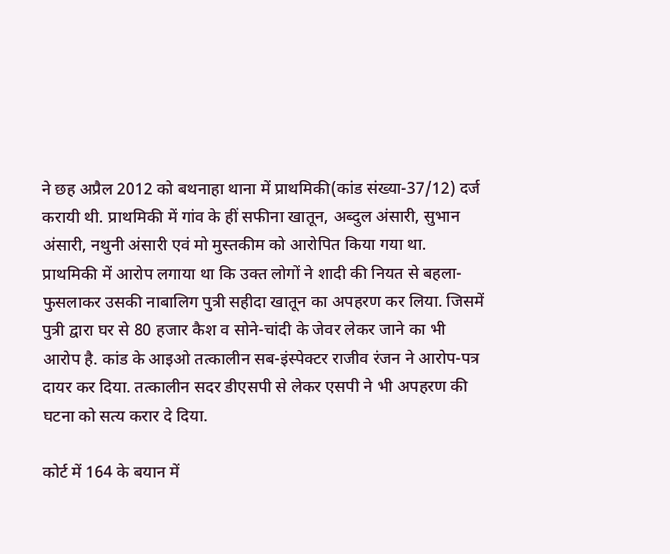ने छह अप्रैल 2012 को बथनाहा थाना में प्राथमिकी(कांड संख्या-37/12) दर्ज करायी थी. प्राथमिकी में गांव के हीं सफीना खातून, अब्दुल अंसारी, सुभान अंसारी, नथुनी अंसारी एवं मो मुस्तकीम को आरोपित किया गया था. प्राथमिकी में आरोप लगाया था कि उक्त लोगों ने शादी की नियत से बहला-फुसलाकर उसकी नाबालिग पुत्री सहीदा खातून का अपहरण कर लिया. जिसमें पुत्री द्वारा घर से 80 हजार कैश व सोने-चांदी के जेवर लेकर जाने का भी आरोप है. कांड के आइओ तत्कालीन सब-इंस्पेक्टर राजीव रंजन ने आरोप-पत्र दायर कर दिया. तत्कालीन सदर डीएसपी से लेकर एसपी ने भी अपहरण की घटना को सत्य करार दे दिया.

कोर्ट में 164 के बयान में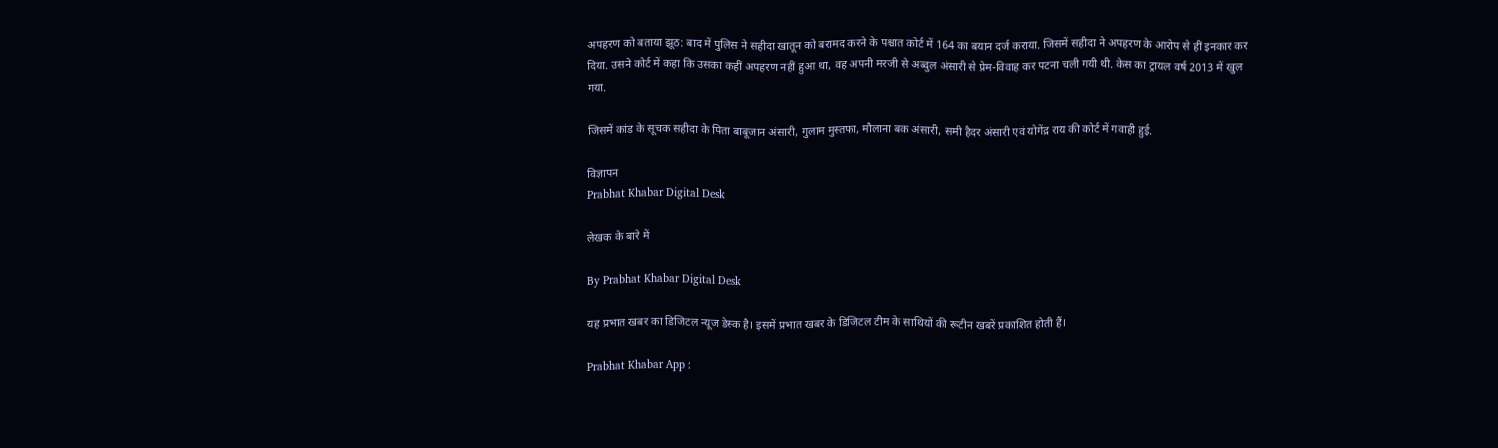अपहरण को बताया झूठ: बाद में पुलिस ने सहीदा खातून को बरामद करने के पश्चात कोर्ट में 164 का बयान दर्ज कराया. जिसमें सहीदा ने अपहरण के आरोप से हीं इनकार कर दिया. उसने कोर्ट में कहा कि उसका कहीं अपहरण नहीं हुआ था, वह अपनी मरजी से अब्दुल अंसारी से प्रेम-विवाह कर पटना चली गयी थी. केस का ट्रायल वर्ष 2013 में खुल गया.

जिसमें कांड के सूचक सहीदा के पिता बाबूजान अंसारी, गुलाम मुस्तफा, मौलाना बक अंसारी, समी हैदर अंसारी एवं योगेंद्र राय की कोर्ट में गवाही हुई.

विज्ञापन
Prabhat Khabar Digital Desk

लेखक के बारे में

By Prabhat Khabar Digital Desk

यह प्रभात खबर का डिजिटल न्यूज डेस्क है। इसमें प्रभात खबर के डिजिटल टीम के साथियों की रूटीन खबरें प्रकाशित होती हैं।

Prabhat Khabar App :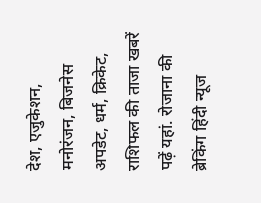देश, एजुकेशन, मनोरंजन, बिजनेस अपडेट, धर्म, क्रिकेट, राशिफल की ताजा खबरें पढ़ें यहां. रोजाना की ब्रेकिंग हिंदी न्यूज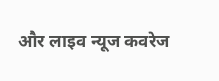और लाइव न्यूज कवरेज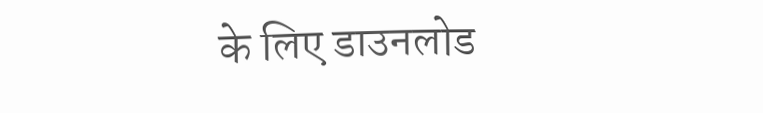के लिए डाउनलोड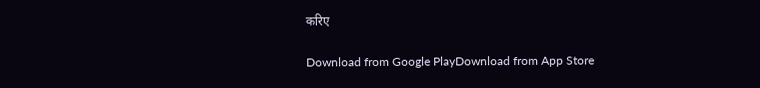करिए

Download from Google PlayDownload from App Store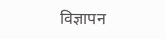विज्ञापन